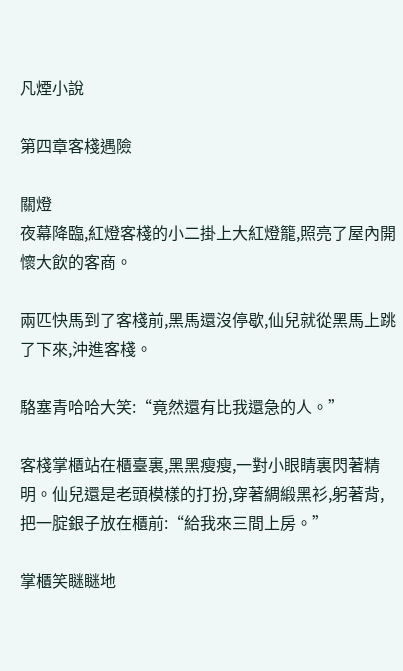凡煙小說

第四章客棧遇險

關燈
夜幕降臨,紅燈客棧的小二掛上大紅燈籠,照亮了屋內開懷大飲的客商。

兩匹快馬到了客棧前,黑馬還沒停歇,仙兒就從黑馬上跳了下來,沖進客棧。

駱塞青哈哈大笑:“竟然還有比我還急的人。”

客棧掌櫃站在櫃臺裏,黑黑瘦瘦,一對小眼睛裏閃著精明。仙兒還是老頭模樣的打扮,穿著綢緞黑衫,躬著背,把一腚銀子放在櫃前:“給我來三間上房。”

掌櫃笑瞇瞇地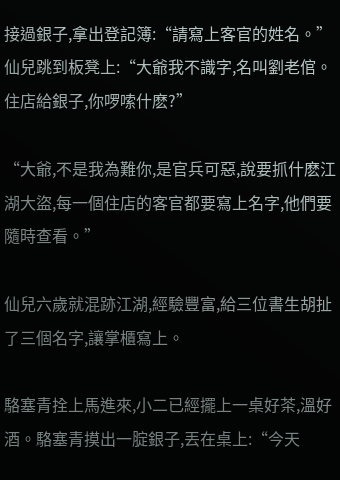接過銀子,拿出登記簿:“請寫上客官的姓名。”仙兒跳到板凳上:“大爺我不識字,名叫劉老倌。住店給銀子,你啰嗦什麽?”

“大爺,不是我為難你,是官兵可惡,說要抓什麽江湖大盜,每一個住店的客官都要寫上名字,他們要隨時查看。”

仙兒六歲就混跡江湖,經驗豐富,給三位書生胡扯了三個名字,讓掌櫃寫上。

駱塞青拴上馬進來,小二已經擺上一桌好茶,溫好酒。駱塞青摸出一腚銀子,丟在桌上:“今天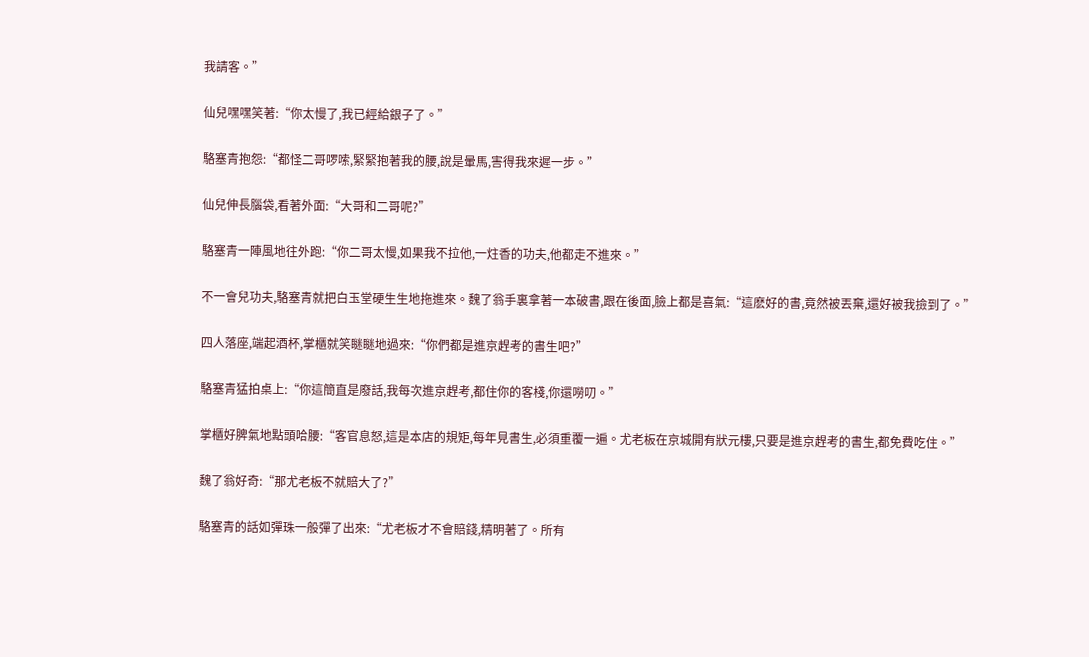我請客。”

仙兒嘿嘿笑著:“你太慢了,我已經給銀子了。”

駱塞青抱怨:“都怪二哥啰嗦,緊緊抱著我的腰,說是暈馬,害得我來遲一步。”

仙兒伸長腦袋,看著外面:“大哥和二哥呢?”

駱塞青一陣風地往外跑:“你二哥太慢,如果我不拉他,一炷香的功夫,他都走不進來。”

不一會兒功夫,駱塞青就把白玉堂硬生生地拖進來。魏了翁手裏拿著一本破書,跟在後面,臉上都是喜氣:“這麽好的書,竟然被丟棄,還好被我撿到了。”

四人落座,端起酒杯,掌櫃就笑瞇瞇地過來:“你們都是進京趕考的書生吧?”

駱塞青猛拍桌上:“你這簡直是廢話,我每次進京趕考,都住你的客棧,你還嘮叨。”

掌櫃好脾氣地點頭哈腰:“客官息怒,這是本店的規矩,每年見書生,必須重覆一遍。尤老板在京城開有狀元樓,只要是進京趕考的書生,都免費吃住。”

魏了翁好奇:“那尤老板不就賠大了?”

駱塞青的話如彈珠一般彈了出來:“尤老板才不會賠錢,精明著了。所有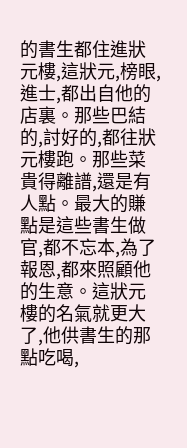的書生都住進狀元樓,這狀元,榜眼,進士,都出自他的店裏。那些巴結的,討好的,都往狀元樓跑。那些菜貴得離譜,還是有人點。最大的賺點是這些書生做官,都不忘本,為了報恩,都來照顧他的生意。這狀元樓的名氣就更大了,他供書生的那點吃喝,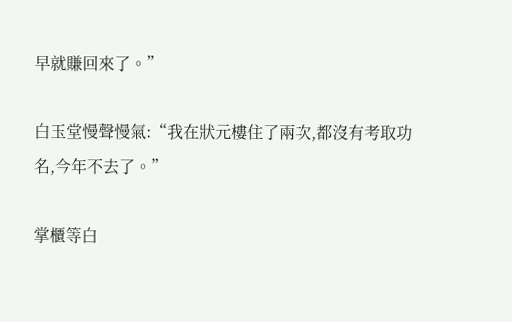早就賺回來了。”

白玉堂慢聲慢氣:“我在狀元樓住了兩次,都沒有考取功名,今年不去了。”

掌櫃等白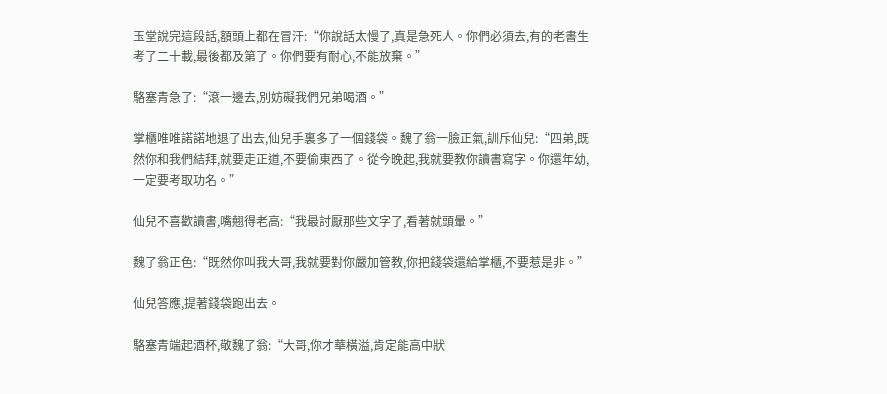玉堂說完這段話,額頭上都在冒汗:“你說話太慢了,真是急死人。你們必須去,有的老書生考了二十載,最後都及第了。你們要有耐心,不能放棄。”

駱塞青急了:“滾一邊去,別妨礙我們兄弟喝酒。”

掌櫃唯唯諾諾地退了出去,仙兒手裏多了一個錢袋。魏了翁一臉正氣,訓斥仙兒:“四弟,既然你和我們結拜,就要走正道,不要偷東西了。從今晚起,我就要教你讀書寫字。你還年幼,一定要考取功名。”

仙兒不喜歡讀書,嘴翹得老高:“我最討厭那些文字了,看著就頭暈。”

魏了翁正色:“既然你叫我大哥,我就要對你嚴加管教,你把錢袋還給掌櫃,不要惹是非。”

仙兒答應,提著錢袋跑出去。

駱塞青端起酒杯,敬魏了翁:“大哥,你才華橫溢,肯定能高中狀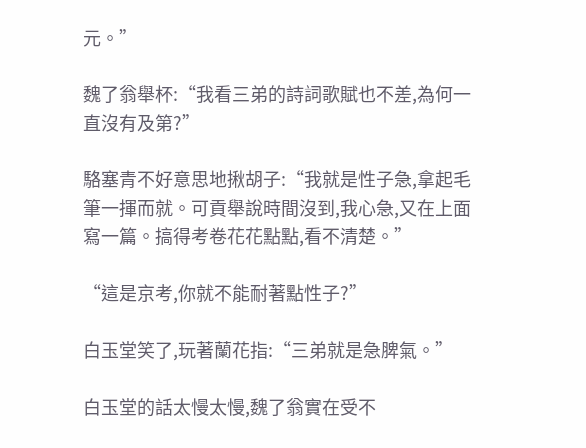元。”

魏了翁舉杯:“我看三弟的詩詞歌賦也不差,為何一直沒有及第?”

駱塞青不好意思地揪胡子:“我就是性子急,拿起毛筆一揮而就。可貢舉說時間沒到,我心急,又在上面寫一篇。搞得考卷花花點點,看不清楚。”

“這是京考,你就不能耐著點性子?”

白玉堂笑了,玩著蘭花指:“三弟就是急脾氣。”

白玉堂的話太慢太慢,魏了翁實在受不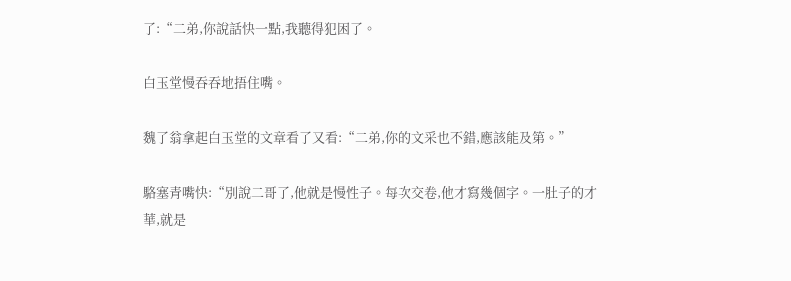了:“二弟,你說話快一點,我聽得犯困了。

白玉堂慢吞吞地捂住嘴。

魏了翁拿起白玉堂的文章看了又看:“二弟,你的文采也不錯,應該能及第。”

駱塞青嘴快:“別說二哥了,他就是慢性子。每次交卷,他才寫幾個字。一肚子的才華,就是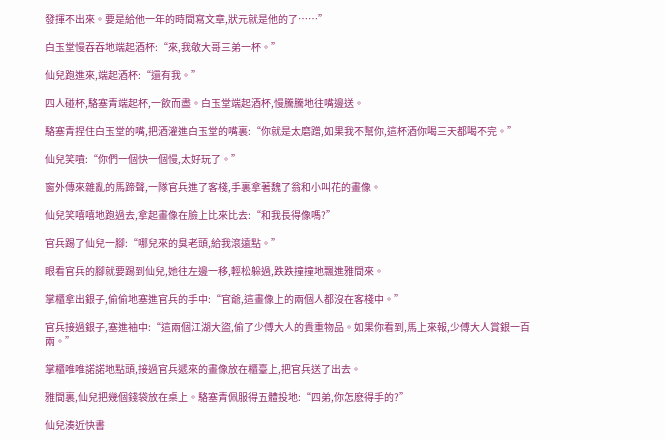發揮不出來。要是給他一年的時間寫文章,狀元就是他的了……”

白玉堂慢吞吞地端起酒杯:“來,我敬大哥三弟一杯。”

仙兒跑進來,端起酒杯:“還有我。”

四人碰杯,駱塞青端起杯,一飲而盡。白玉堂端起酒杯,慢騰騰地往嘴邊送。

駱塞青捏住白玉堂的嘴,把酒灌進白玉堂的嘴裏:“你就是太磨蹭,如果我不幫你,這杯酒你喝三天都喝不完。”

仙兒笑噴:“你們一個快一個慢,太好玩了。”

窗外傳來雜亂的馬蹄聲,一隊官兵進了客棧,手裏拿著魏了翁和小叫花的畫像。

仙兒笑嘻嘻地跑過去,拿起畫像在臉上比來比去:“和我長得像嗎?”

官兵踢了仙兒一腳:“哪兒來的臭老頭,給我滾遠點。”

眼看官兵的腳就要踢到仙兒,她往左邊一移,輕松躲過,跌跌撞撞地飄進雅間來。

掌櫃拿出銀子,偷偷地塞進官兵的手中:“官爺,這畫像上的兩個人都沒在客棧中。”

官兵接過銀子,塞進袖中:“這兩個江湖大盜,偷了少傅大人的貴重物品。如果你看到,馬上來報,少傅大人賞銀一百兩。”

掌櫃唯唯諾諾地點頭,接過官兵遞來的畫像放在櫃臺上,把官兵送了出去。

雅間裏,仙兒把幾個錢袋放在桌上。駱塞青佩服得五體投地:“四弟,你怎麽得手的?”

仙兒湊近快書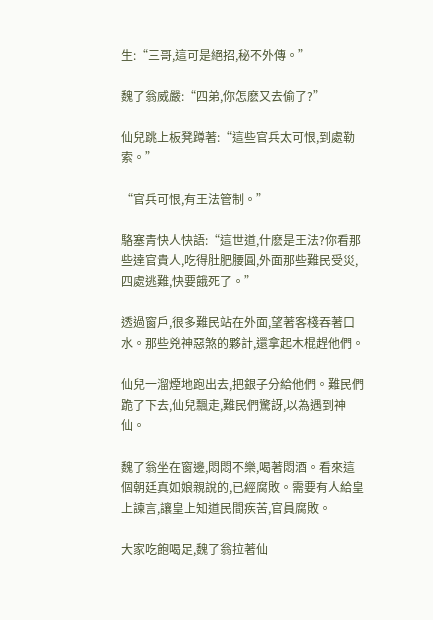生:“三哥,這可是絕招,秘不外傳。”

魏了翁威嚴:“四弟,你怎麽又去偷了?”

仙兒跳上板凳蹲著:“這些官兵太可恨,到處勒索。”

“官兵可恨,有王法管制。”

駱塞青快人快語:“這世道,什麽是王法?你看那些達官貴人,吃得肚肥腰圓,外面那些難民受災,四處逃難,快要餓死了。”

透過窗戶,很多難民站在外面,望著客棧吞著口水。那些兇神惡煞的夥計,還拿起木棍趕他們。

仙兒一溜煙地跑出去,把銀子分給他們。難民們跪了下去,仙兒飄走,難民們驚訝,以為遇到神仙。

魏了翁坐在窗邊,悶悶不樂,喝著悶酒。看來這個朝廷真如娘親說的,已經腐敗。需要有人給皇上諫言,讓皇上知道民間疾苦,官員腐敗。

大家吃飽喝足,魏了翁拉著仙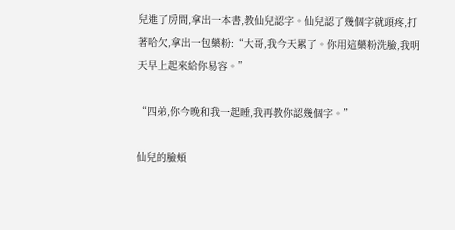兒進了房間,拿出一本書,教仙兒認字。仙兒認了幾個字就頭疼,打著哈欠,拿出一包藥粉:“大哥,我今天累了。你用這藥粉洗臉,我明天早上起來給你易容。”

“四弟,你今晚和我一起睡,我再教你認幾個字。”

仙兒的臉頰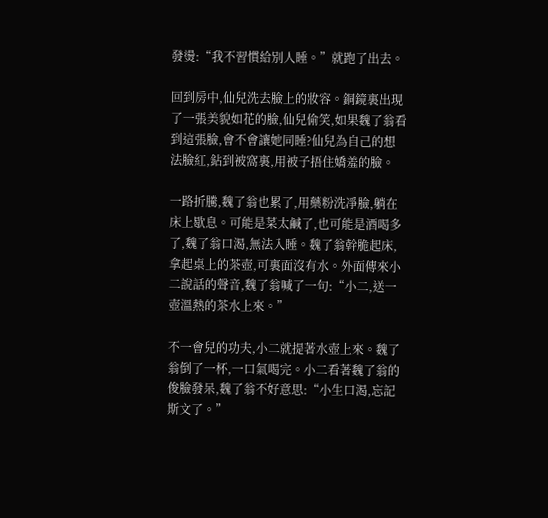發燙:“我不習慣給別人睡。”就跑了出去。

回到房中,仙兒洗去臉上的妝容。銅鏡裏出現了一張美貌如花的臉,仙兒偷笑,如果魏了翁看到這張臉,會不會讓她同睡?仙兒為自己的想法臉紅,鉆到被窩裏,用被子捂住嬌羞的臉。

一路折騰,魏了翁也累了,用藥粉洗凈臉,躺在床上歇息。可能是菜太鹹了,也可能是酒喝多了,魏了翁口渴,無法入睡。魏了翁幹脆起床,拿起桌上的茶壺,可裏面沒有水。外面傳來小二說話的聲音,魏了翁喊了一句:“小二,送一壺溫熱的茶水上來。”

不一會兒的功夫,小二就提著水壺上來。魏了翁倒了一杯,一口氣喝完。小二看著魏了翁的俊臉發呆,魏了翁不好意思:“小生口渴,忘記斯文了。”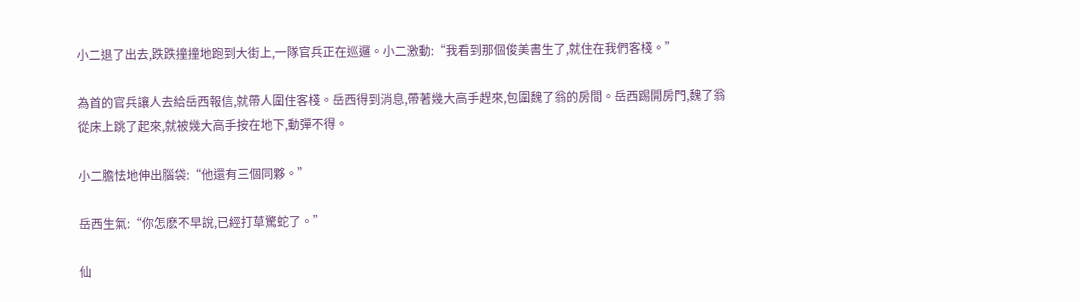小二退了出去,跌跌撞撞地跑到大街上,一隊官兵正在巡邏。小二激動:“我看到那個俊美書生了,就住在我們客棧。”

為首的官兵讓人去給岳西報信,就帶人圍住客棧。岳西得到消息,帶著幾大高手趕來,包圍魏了翁的房間。岳西踢開房門,魏了翁從床上跳了起來,就被幾大高手按在地下,動彈不得。

小二膽怯地伸出腦袋:“他還有三個同夥。”

岳西生氣:“你怎麽不早說,已經打草驚蛇了。”

仙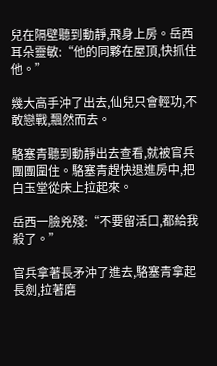兒在隔壁聽到動靜,飛身上房。岳西耳朵靈敏:“他的同夥在屋頂,快抓住他。”

幾大高手沖了出去,仙兒只會輕功,不敢戀戰,飄然而去。

駱塞青聽到動靜出去查看,就被官兵團團圍住。駱塞青趕快退進房中,把白玉堂從床上拉起來。

岳西一臉兇殘:“不要留活口,都給我殺了。”

官兵拿著長矛沖了進去,駱塞青拿起長劍,拉著磨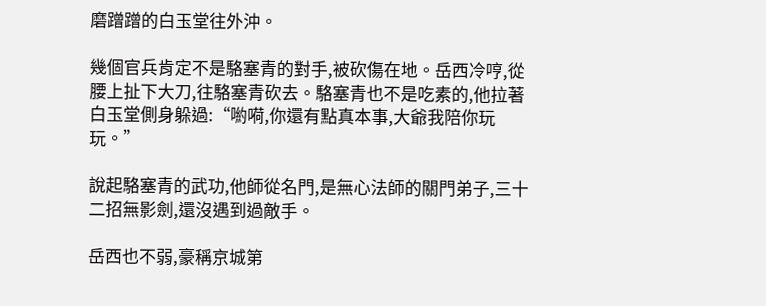磨蹭蹭的白玉堂往外沖。

幾個官兵肯定不是駱塞青的對手,被砍傷在地。岳西冷哼,從腰上扯下大刀,往駱塞青砍去。駱塞青也不是吃素的,他拉著白玉堂側身躲過:“喲嗬,你還有點真本事,大爺我陪你玩玩。”

說起駱塞青的武功,他師從名門,是無心法師的關門弟子,三十二招無影劍,還沒遇到過敵手。

岳西也不弱,豪稱京城第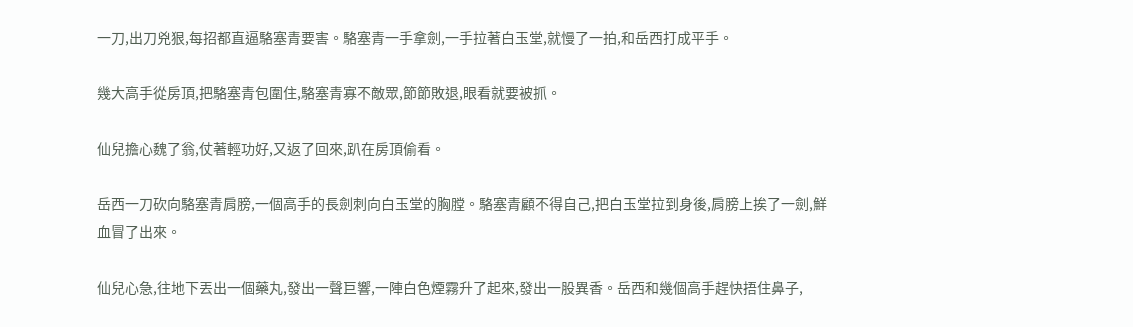一刀,出刀兇狠,每招都直逼駱塞青要害。駱塞青一手拿劍,一手拉著白玉堂,就慢了一拍,和岳西打成平手。

幾大高手從房頂,把駱塞青包圍住,駱塞青寡不敵眾,節節敗退,眼看就要被抓。

仙兒擔心魏了翁,仗著輕功好,又返了回來,趴在房頂偷看。

岳西一刀砍向駱塞青肩膀,一個高手的長劍刺向白玉堂的胸膛。駱塞青顧不得自己,把白玉堂拉到身後,肩膀上挨了一劍,鮮血冒了出來。

仙兒心急,往地下丟出一個藥丸,發出一聲巨響,一陣白色煙霧升了起來,發出一股異香。岳西和幾個高手趕快捂住鼻子,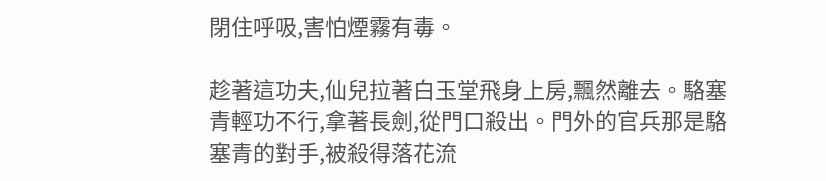閉住呼吸,害怕煙霧有毒。

趁著這功夫,仙兒拉著白玉堂飛身上房,飄然離去。駱塞青輕功不行,拿著長劍,從門口殺出。門外的官兵那是駱塞青的對手,被殺得落花流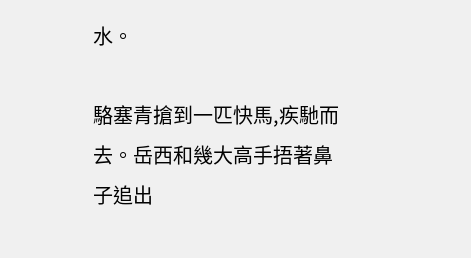水。

駱塞青搶到一匹快馬,疾馳而去。岳西和幾大高手捂著鼻子追出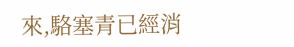來,駱塞青已經消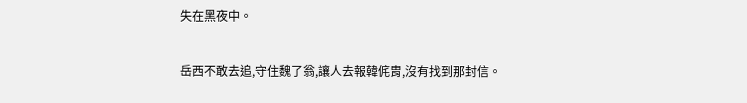失在黑夜中。

岳西不敢去追,守住魏了翁,讓人去報韓侂胄,沒有找到那封信。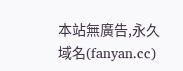本站無廣告,永久域名(fanyan.cc)